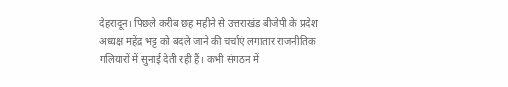देहरादून। पिछले करीब छह महीने से उत्तराखंड बीजेपी के प्रदेश अध्यक्ष महेंद्र भट्ट को बदले जाने की चर्चाएं लगातार राजनीतिक गलियारों में सुनाई देती रही हैं। कभी संगठन में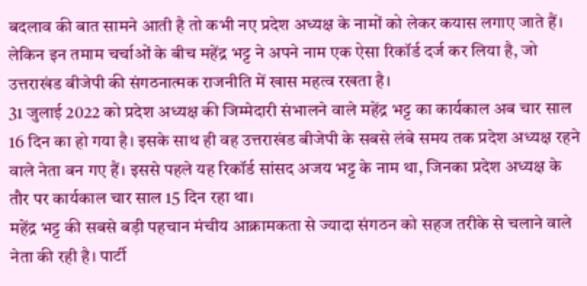बदलाव की बात सामने आती है तो कभी नए प्रदेश अध्यक्ष के नामों को लेकर कयास लगाए जाते हैं। लेकिन इन तमाम चर्चाओं के बीच महेंद्र भट्ट ने अपने नाम एक ऐसा रिकॉर्ड दर्ज कर लिया है, जो उत्तराखंड बीजेपी की संगठनात्मक राजनीति में खास महत्व रखता है।
31 जुलाई 2022 को प्रदेश अध्यक्ष की जिम्मेदारी संभालने वाले महेंद्र भट्ट का कार्यकाल अब चार साल 16 दिन का हो गया है। इसके साथ ही वह उत्तराखंड बीजेपी के सबसे लंबे समय तक प्रदेश अध्यक्ष रहने वाले नेता बन गए हैं। इससे पहले यह रिकॉर्ड सांसद अजय भट्ट के नाम था, जिनका प्रदेश अध्यक्ष के तौर पर कार्यकाल चार साल 15 दिन रहा था।
महेंद्र भट्ट की सबसे बड़ी पहचान मंचीय आक्रामकता से ज्यादा संगठन को सहज तरीके से चलाने वाले नेता की रही है। पार्टी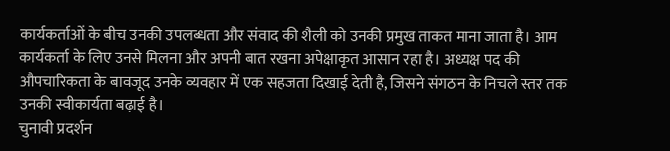कार्यकर्ताओं के बीच उनकी उपलब्धता और संवाद की शैली को उनकी प्रमुख ताकत माना जाता है। आम कार्यकर्ता के लिए उनसे मिलना और अपनी बात रखना अपेक्षाकृत आसान रहा है। अध्यक्ष पद की औपचारिकता के बावजूद उनके व्यवहार में एक सहजता दिखाई देती है, जिसने संगठन के निचले स्तर तक उनकी स्वीकार्यता बढ़ाई है।
चुनावी प्रदर्शन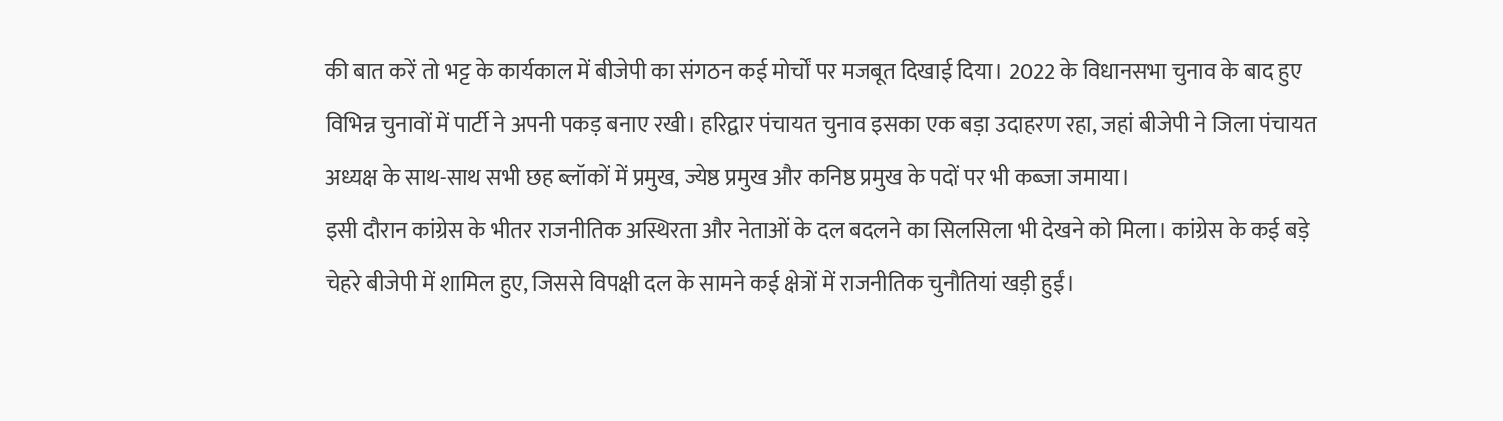की बात करें तो भट्ट के कार्यकाल में बीजेपी का संगठन कई मोर्चों पर मजबूत दिखाई दिया। 2022 के विधानसभा चुनाव के बाद हुए विभिन्न चुनावों में पार्टी ने अपनी पकड़ बनाए रखी। हरिद्वार पंचायत चुनाव इसका एक बड़ा उदाहरण रहा, जहां बीजेपी ने जिला पंचायत अध्यक्ष के साथ-साथ सभी छह ब्लॉकों में प्रमुख, ज्येष्ठ प्रमुख और कनिष्ठ प्रमुख के पदों पर भी कब्जा जमाया।
इसी दौरान कांग्रेस के भीतर राजनीतिक अस्थिरता और नेताओं के दल बदलने का सिलसिला भी देखने को मिला। कांग्रेस के कई बड़े चेहरे बीजेपी में शामिल हुए, जिससे विपक्षी दल के सामने कई क्षेत्रों में राजनीतिक चुनौतियां खड़ी हुईं।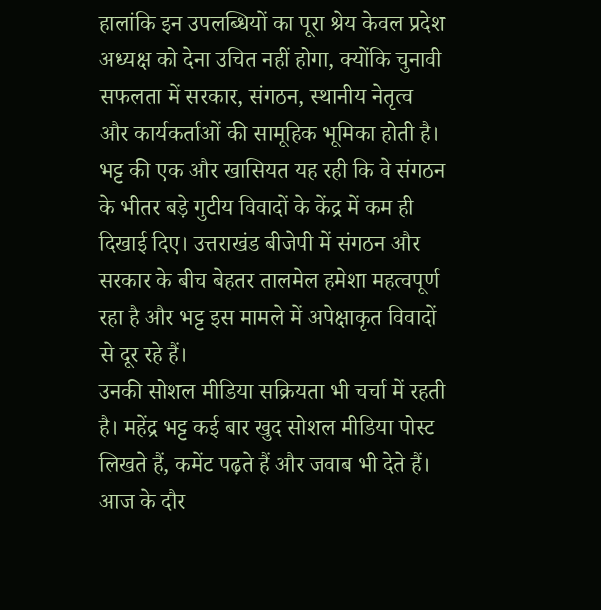हालांकि इन उपलब्धियों का पूरा श्रेय केवल प्रदेश अध्यक्ष को देना उचित नहीं होगा, क्योंकि चुनावी सफलता में सरकार, संगठन, स्थानीय नेतृत्व और कार्यकर्ताओं की सामूहिक भूमिका होती है।
भट्ट की एक और खासियत यह रही कि वे संगठन के भीतर बड़े गुटीय विवादों के केंद्र में कम ही दिखाई दिए। उत्तराखंड बीजेपी में संगठन और सरकार के बीच बेहतर तालमेल हमेशा महत्वपूर्ण रहा है और भट्ट इस मामले में अपेक्षाकृत विवादों से दूर रहे हैं।
उनकी सोशल मीडिया सक्रियता भी चर्चा में रहती है। महेंद्र भट्ट कई बार खुद सोशल मीडिया पोस्ट लिखते हैं, कमेंट पढ़ते हैं और जवाब भी देते हैं। आज के दौर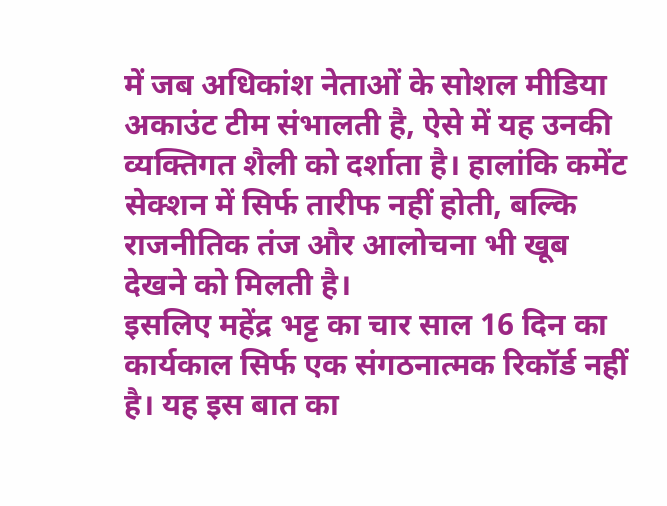में जब अधिकांश नेताओं के सोशल मीडिया अकाउंट टीम संभालती है, ऐसे में यह उनकी व्यक्तिगत शैली को दर्शाता है। हालांकि कमेंट सेक्शन में सिर्फ तारीफ नहीं होती, बल्कि राजनीतिक तंज और आलोचना भी खूब देखने को मिलती है।
इसलिए महेंद्र भट्ट का चार साल 16 दिन का कार्यकाल सिर्फ एक संगठनात्मक रिकॉर्ड नहीं है। यह इस बात का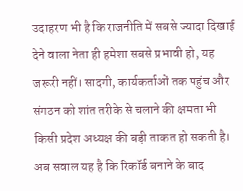उदाहरण भी है कि राजनीति में सबसे ज्यादा दिखाई देने वाला नेता ही हमेशा सबसे प्रभावी हो, यह जरूरी नहीं। सादगी, कार्यकर्ताओं तक पहुंच और संगठन को शांत तरीके से चलाने की क्षमता भी किसी प्रदेश अध्यक्ष की बड़ी ताकत हो सकती है।
अब सवाल यह है कि रिकॉर्ड बनाने के बाद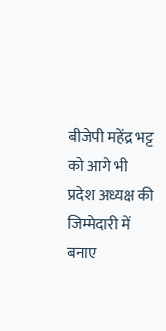बीजेपी महेंद्र भट्ट को आगे भी प्रदेश अध्यक्ष की जिम्मेदारी में बनाए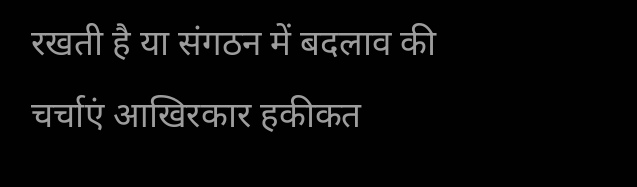रखती है या संगठन में बदलाव की चर्चाएं आखिरकार हकीकत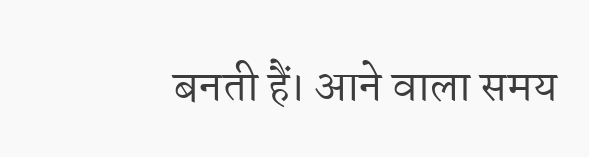बनती हैं। आने वाला समय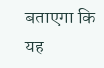बताएगा कि यह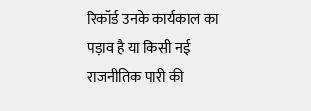रिकॉर्ड उनके कार्यकाल का पड़ाव है या किसी नई राजनीतिक पारी की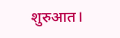शुरुआत।